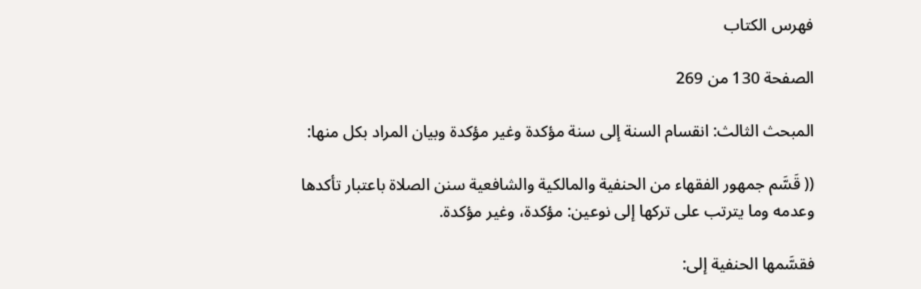فهرس الكتاب

الصفحة 130 من 269

المبحث الثالث: انقسام السنة إلى سنة مؤكدة وغير مؤكدة وبيان المراد بكل منها:

(( قَسَّم جمهور الفقهاء من الحنفية والمالكية والشافعية سنن الصلاة باعتبار تأكدها وعدمه وما يترتب على تركها إلى نوعين: مؤكدة، وغير مؤكدة.

فقسَّمها الحنفية إلى: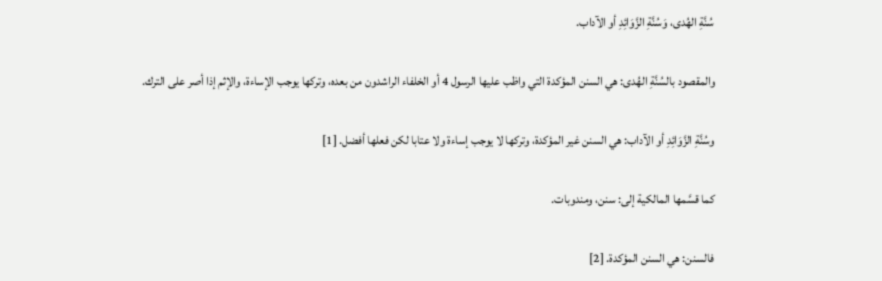سُنَّةِ الهُدى، وَسُنَّةِ الزَّوَائِدِ أو الآداب.

والمقصود بالسُنَّةِ الهُدى: هي السنن المؤكدة التي واظب عليها الرسول 4 أو الخلفاء الراشدون من بعده، وتركها يوجب الإساءة، والإثم إذا أصر على الترك.

وسُنَّةِ الزَّوَائِدِ أو الآداب: هي السنن غير المؤكدة، وتركها لا يوجب إساءة ولا عتابا لكن فعلها أفضل. [1]

كما قسَّمها المالكية إلى: سنن، ومندوبات.

فالسنن: هي السنن المؤكدة. [2]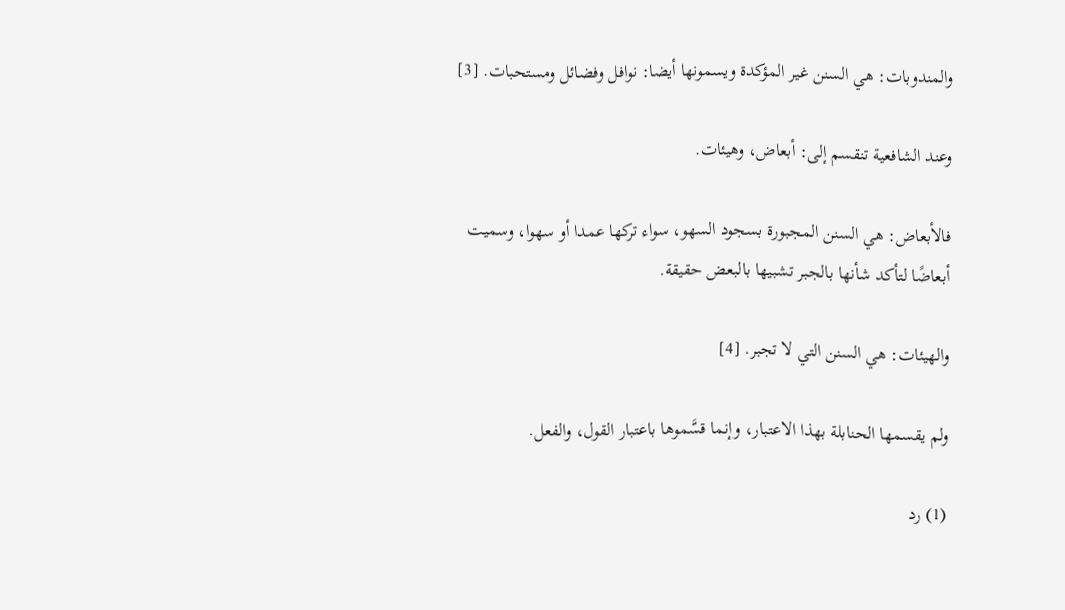والمندوبات: هي السنن غير المؤكدة ويسمونها أيضا: نوافل وفضائل ومستحبات. [3]

وعند الشافعية تنقسم إلى: أبعاض، وهيئات.

فالأبعاض: هي السنن المجبورة بسجود السهو، سواء تركها عمدا أو سهوا، وسميت أبعاضًا لتأكد شأنها بالجبر تشبيها بالبعض حقيقة.

والهيئات: هي السنن التي لا تجبر. [4]

ولم يقسمها الحنابلة بهذا الاعتبار، وإنما قسَّموها باعتبار القول، والفعل.

(1) رد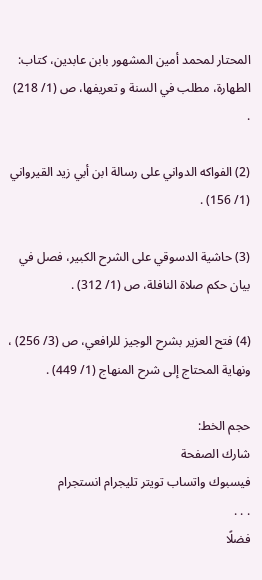المحتار لمحمد أمين المشهور بابن عابدين، كتاب: الطهارة، مطلب في السنة و تعريفها، ص (1/ 218) .

(2) الفواكه الدواني على رسالة ابن أبي زيد القيرواني (1/ 156) .

(3) حاشية الدسوقي على الشرح الكبير، فصل في بيان حكم صلاة النافلة، ص (1/ 312) .

(4) فتح العزير بشرح الوجيز للرافعي، ص (3/ 256) ، ونهاية المحتاج إلى شرح المنهاج (1/ 449) .

حجم الخط:
شارك الصفحة
فيسبوك واتساب تويتر تليجرام انستجرام
. . .
فضلًا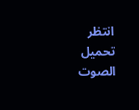انتظر تحميل الصوت